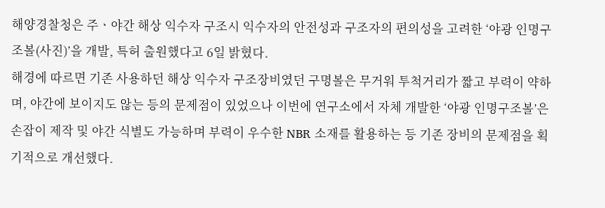해양경찰청은 주ㆍ야간 해상 익수자 구조시 익수자의 안전성과 구조자의 편의성을 고려한 ‘야광 인명구조볼(사진)’을 개발, 특허 출원했다고 6일 밝혔다.
해경에 따르면 기존 사용하던 해상 익수자 구조장비였던 구명볼은 무거워 투척거리가 짧고 부력이 약하며, 야간에 보이지도 않는 등의 문제점이 있었으나 이번에 연구소에서 자체 개발한 ‘야광 인명구조볼’은 손잡이 제작 및 야간 식별도 가능하며 부력이 우수한 NBR 소재를 활용하는 등 기존 장비의 문제점을 획기적으로 개선했다.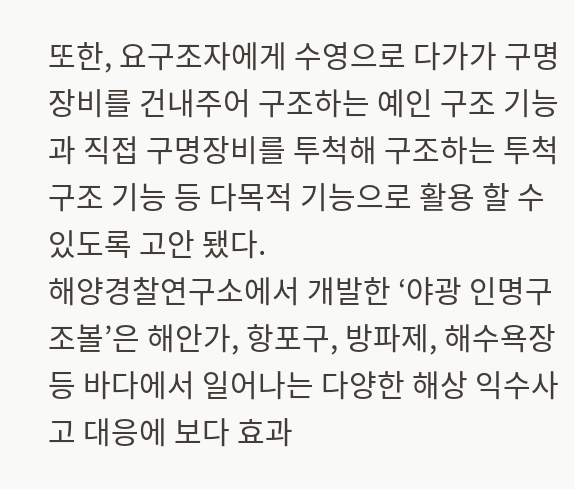또한, 요구조자에게 수영으로 다가가 구명장비를 건내주어 구조하는 예인 구조 기능과 직접 구명장비를 투척해 구조하는 투척 구조 기능 등 다목적 기능으로 활용 할 수 있도록 고안 됐다.
해양경찰연구소에서 개발한 ‘야광 인명구조볼’은 해안가, 항포구, 방파제, 해수욕장 등 바다에서 일어나는 다양한 해상 익수사고 대응에 보다 효과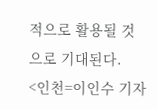적으로 활용될 것으로 기대된다.
<인천=이인수 기자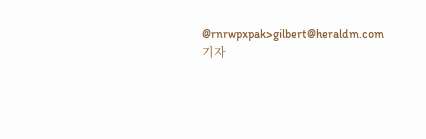@rnrwpxpak>gilbert@heraldm.com
기자